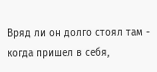Вряд ли он долго стоял там - когда пришел в себя,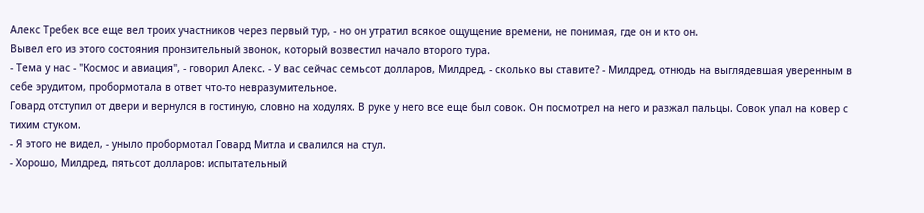Алекс Требек все еще вел троих участников через первый тур, - но он утратил всякое ощущение времени, не понимая, где он и кто он.
Вывел его из этого состояния пронзительный звонок, который возвестил начало второго тура.
- Тема у нас - "Космос и авиация", - говорил Алекс. - У вас сейчас семьсот долларов, Милдред, - сколько вы ставите? - Милдред, отнюдь на выглядевшая уверенным в себе эрудитом, пробормотала в ответ что-то невразумительное.
Говард отступил от двери и вернулся в гостиную, словно на ходулях. В руке у него все еще был совок. Он посмотрел на него и разжал пальцы. Совок упал на ковер с тихим стуком.
- Я этого не видел, - уныло пробормотал Говард Митла и свалился на стул.
- Хорошо, Милдред, пятьсот долларов: испытательный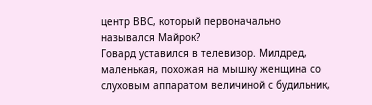центр ВВС, который первоначально назывался Майрок?
Говард уставился в телевизор. Милдред, маленькая, похожая на мышку женщина со слуховым аппаратом величиной с будильник,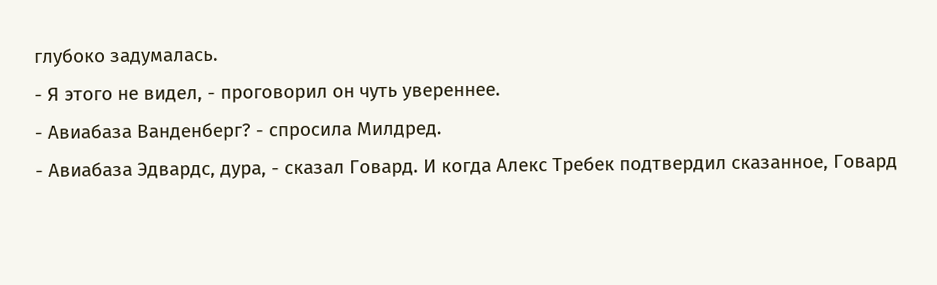глубоко задумалась.
- Я этого не видел, - проговорил он чуть увереннее.
- Авиабаза Ванденберг? - спросила Милдред.
- Авиабаза Эдвардс, дура, - сказал Говард. И когда Алекс Требек подтвердил сказанное, Говард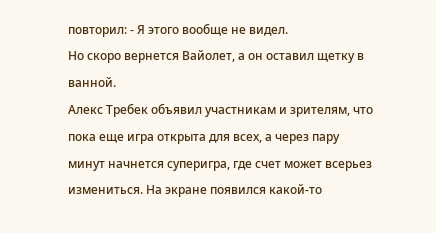повторил: - Я этого вообще не видел.
Но скоро вернется Вайолет, а он оставил щетку в ванной.
Алекс Требек объявил участникам и зрителям, что пока еще игра открыта для всех, а через пару минут начнется суперигра, где счет может всерьез измениться. На экране появился какой-то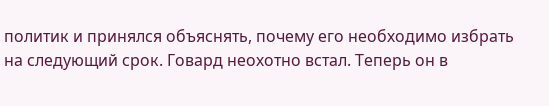политик и принялся объяснять, почему его необходимо избрать на следующий срок. Говард неохотно встал. Теперь он в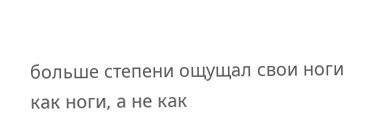больше степени ощущал свои ноги как ноги, а не как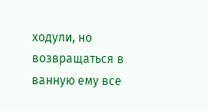ходули, но возвращаться в ванную ему все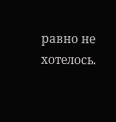равно не хотелось.